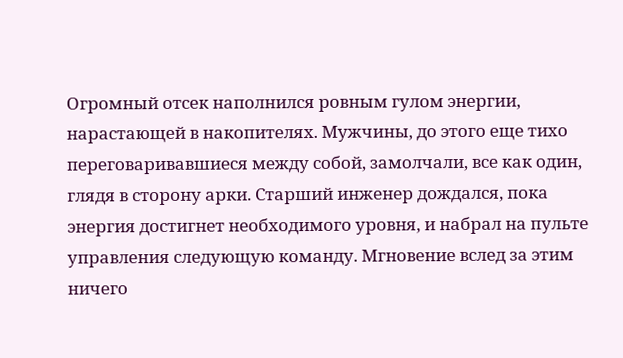Огромный отсек наполнился ровным гулом энергии, нарастающей в накопителях. Мужчины, до этого еще тихо переговаривавшиеся между собой, замолчали, все как один, глядя в сторону арки. Старший инженер дождался, пока энергия достигнет необходимого уровня, и набрал на пульте управления следующую команду. Мгновение вслед за этим ничего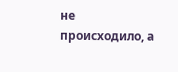не происходило, а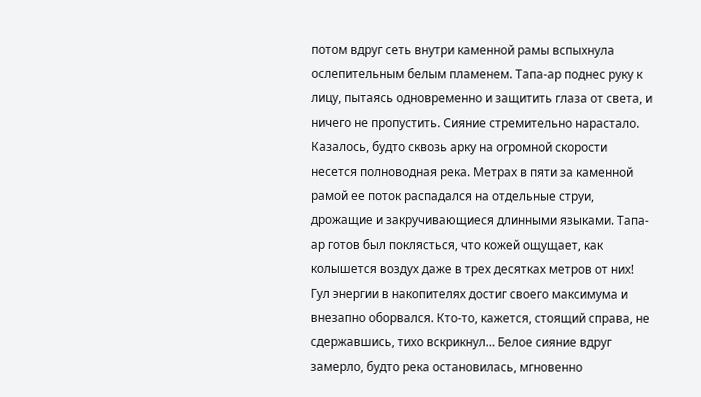потом вдруг сеть внутри каменной рамы вспыхнула ослепительным белым пламенем. Тапа-ар поднес руку к лицу, пытаясь одновременно и защитить глаза от света, и ничего не пропустить. Сияние стремительно нарастало. Казалось, будто сквозь арку на огромной скорости несется полноводная река. Метрах в пяти за каменной рамой ее поток распадался на отдельные струи, дрожащие и закручивающиеся длинными языками. Тапа-ар готов был поклясться, что кожей ощущает, как колышется воздух даже в трех десятках метров от них!
Гул энергии в накопителях достиг своего максимума и внезапно оборвался. Кто-то, кажется, стоящий справа, не сдержавшись, тихо вскрикнул… Белое сияние вдруг замерло, будто река остановилась, мгновенно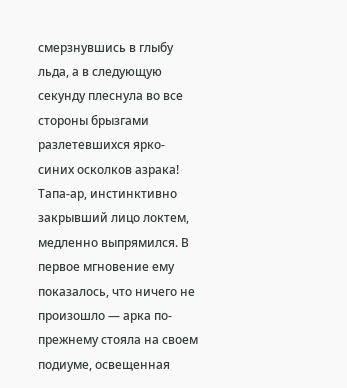смерзнувшись в глыбу льда, а в следующую секунду плеснула во все стороны брызгами разлетевшихся ярко-синих осколков азрака!
Тапа-ар, инстинктивно закрывший лицо локтем, медленно выпрямился. В первое мгновение ему показалось, что ничего не произошло — арка по-прежнему стояла на своем подиуме, освещенная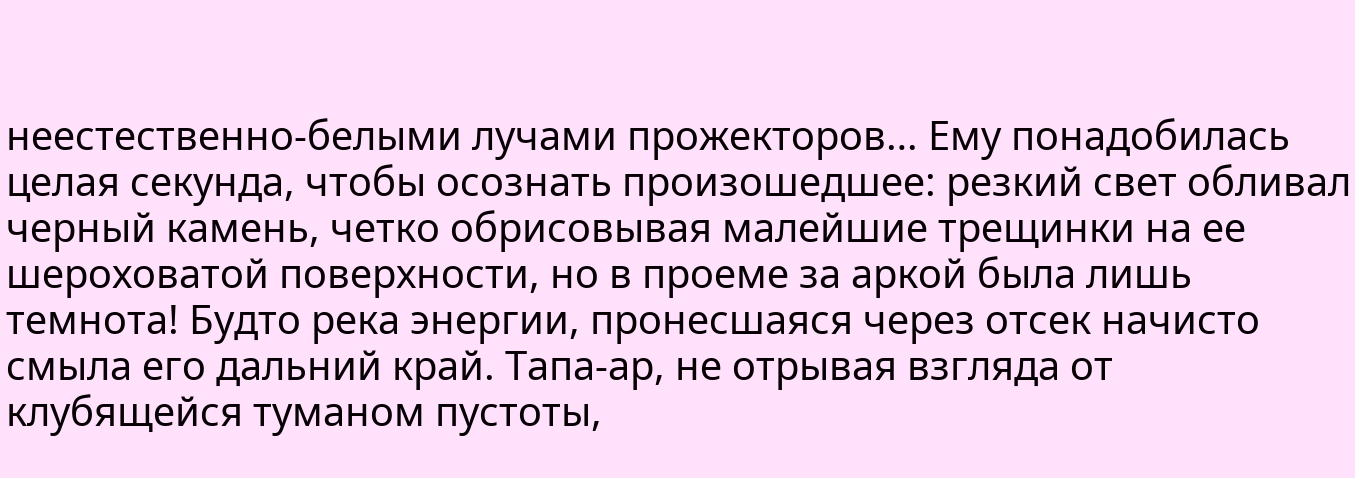неестественно-белыми лучами прожекторов… Ему понадобилась целая секунда, чтобы осознать произошедшее: резкий свет обливал черный камень, четко обрисовывая малейшие трещинки на ее шероховатой поверхности, но в проеме за аркой была лишь темнота! Будто река энергии, пронесшаяся через отсек начисто смыла его дальний край. Тапа-ар, не отрывая взгляда от клубящейся туманом пустоты,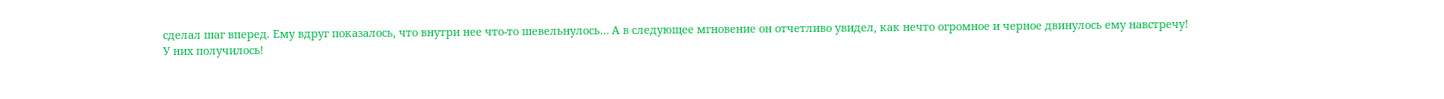сделал шаг вперед. Ему вдруг показалось, что внутри нее что-то шевельнулось… А в следующее мгновение он отчетливо увидел, как нечто огромное и черное двинулось ему навстречу!
У них получилось!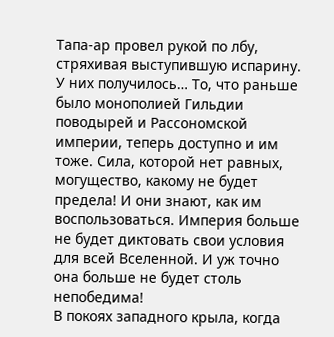Тапа-ар провел рукой по лбу, стряхивая выступившую испарину. У них получилось… То, что раньше было монополией Гильдии поводырей и Рассономской империи, теперь доступно и им тоже. Сила, которой нет равных, могущество, какому не будет предела! И они знают, как им воспользоваться. Империя больше не будет диктовать свои условия для всей Вселенной. И уж точно она больше не будет столь непобедима!
В покоях западного крыла, когда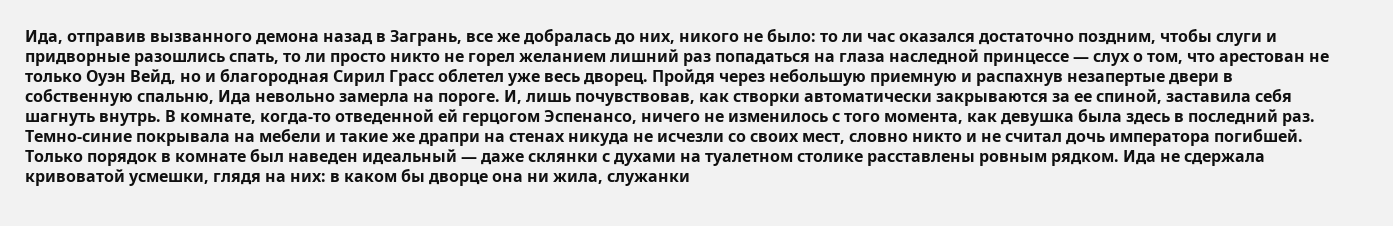Ида, отправив вызванного демона назад в Загрань, все же добралась до них, никого не было: то ли час оказался достаточно поздним, чтобы слуги и придворные разошлись спать, то ли просто никто не горел желанием лишний раз попадаться на глаза наследной принцессе — слух о том, что арестован не только Оуэн Вейд, но и благородная Сирил Грасс облетел уже весь дворец. Пройдя через небольшую приемную и распахнув незапертые двери в собственную спальню, Ида невольно замерла на пороге. И, лишь почувствовав, как створки автоматически закрываются за ее спиной, заставила себя шагнуть внутрь. В комнате, когда-то отведенной ей герцогом Эспенансо, ничего не изменилось с того момента, как девушка была здесь в последний раз. Темно-синие покрывала на мебели и такие же драпри на стенах никуда не исчезли со своих мест, словно никто и не считал дочь императора погибшей. Только порядок в комнате был наведен идеальный — даже склянки с духами на туалетном столике расставлены ровным рядком. Ида не сдержала кривоватой усмешки, глядя на них: в каком бы дворце она ни жила, служанки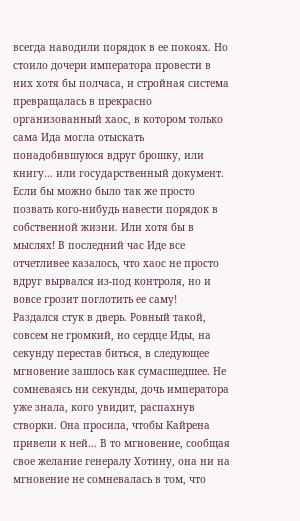всегда наводили порядок в ее покоях. Но стоило дочери императора провести в них хотя бы полчаса, и стройная система превращалась в прекрасно организованный хаос, в котором только сама Ида могла отыскать понадобившуюся вдруг брошку, или книгу… или государственный документ.
Если бы можно было так же просто позвать кого-нибудь навести порядок в собственной жизни. Или хотя бы в мыслях! В последний час Иде все отчетливее казалось, что хаос не просто вдруг вырвался из-под контроля, но и вовсе грозит поглотить ее саму!
Раздался стук в дверь. Ровный такой, совсем не громкий, но сердце Иды, на секунду перестав биться, в следующее мгновение зашлось как сумасшедшее. Не сомневаясь ни секунды, дочь императора уже знала, кого увидит, распахнув створки. Она просила, чтобы Кайрена привели к ней… В то мгновение, сообщая свое желание генералу Хотину, она ни на мгновение не сомневалась в том, что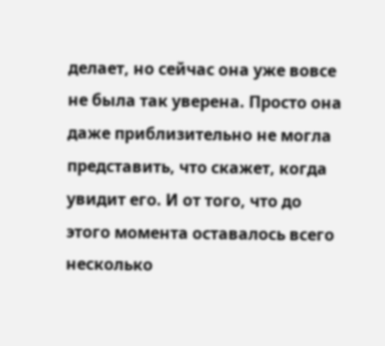делает, но сейчас она уже вовсе не была так уверена. Просто она даже приблизительно не могла представить, что скажет, когда увидит его. И от того, что до этого момента оставалось всего несколько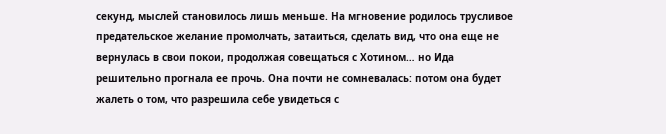секунд, мыслей становилось лишь меньше. На мгновение родилось трусливое предательское желание промолчать, затаиться, сделать вид, что она еще не вернулась в свои покои, продолжая совещаться с Хотином… но Ида решительно прогнала ее прочь. Она почти не сомневалась: потом она будет жалеть о том, что разрешила себе увидеться с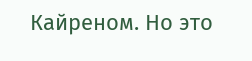Кайреном. Но это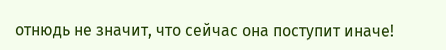отнюдь не значит, что сейчас она поступит иначе!